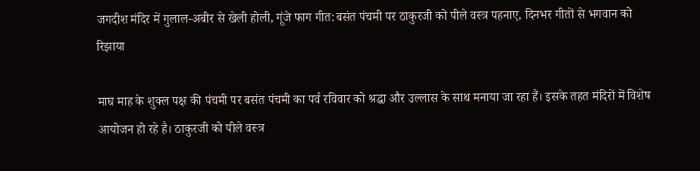जगदीश मंदिर में गुलाल-अबीर से खेली होली, गूंजे फाग गीत:बसंत पंचमी पर ठाकुरजी को पीले वस्त्र पहनाए, दिनभर गीतों से भगवान को रिझाया

माघ माह के शुक्ल पक्ष की पंचमी पर बसंत पंचमी का पर्व रविवार को श्रद्धा और उल्लास के साथ मनाया जा रहा हैं। इसके तहत मंदिरों में विशेष आयोजन हो रहे है। ठाकुरजी को पीले वस्त्र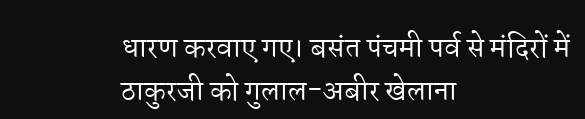धारण करवाए गए। बसंत पंचमी पर्व से मंदिरों में ठाकुरजी को गुलाल-अबीर खेलाना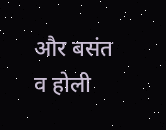और बसंत व होली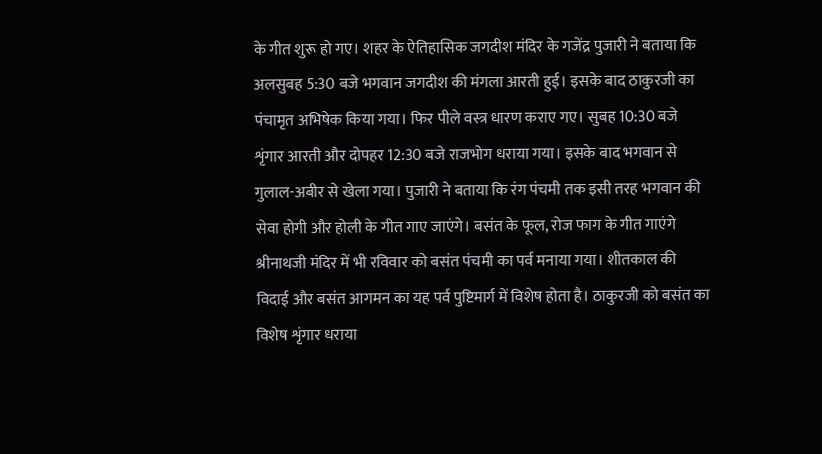के गीत शुरू हो गए। शहर के ऐतिहासिक जगदीश मंदिर के गजेंद्र पुजारी ने बताया कि अलसुबह 5:30 बजे भगवान जगदीश की मंगला आरती हुई। इसके बाद ठाकुरजी का पंचामृत अभिषेक किया गया। फिर पीले वस्त्र धारण कराए गए। सुबह 10:30 बजे शृंगार आरती और दोपहर 12:30 बजे राजभोग धराया गया। इसके बाद भगवान से गुलाल-अबीर से खेला गया। पुजारी ने बताया कि रंग पंचमी तक इसी तरह भगवान की सेवा होगी और होली के गीत गाए जाएंगे। बसंत के फूल, रोज फाग के गीत गाएंगे
श्रीनाथजी मंदिर में भी रविवार को बसंत पंचमी का पर्व मनाया गया। शीतकाल की विदाई और बसंत आगमन का यह पर्व पुष्टिमार्ग में विशेष होता है। ठाकुरजी को बसंत का विशेष शृंगार धराया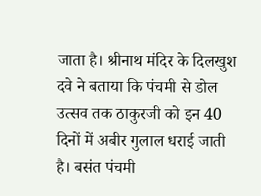जाता है। श्रीनाथ मंदिर के दिलखुश दवे ने बताया कि पंचमी से डोल उत्सव तक ठाकुरजी को इन 40 दिनों में अबीर गुलाल धराई जाती है। बसंत पंचमी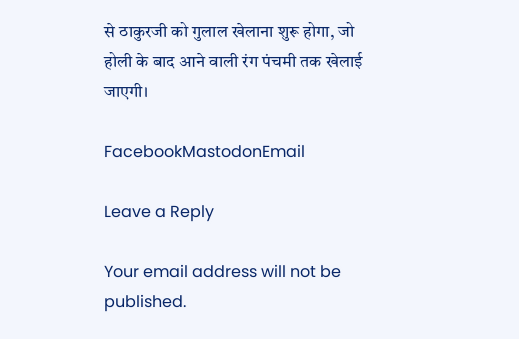से ठाकुरजी को गुलाल खेलाना शुरू होगा, जो होली के बाद आने वाली रंग पंचमी तक खेलाई जाएगी।

FacebookMastodonEmail

Leave a Reply

Your email address will not be published.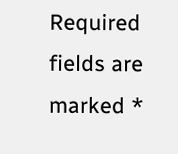Required fields are marked *